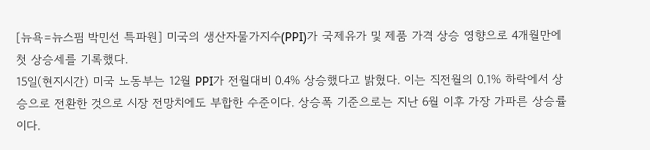[뉴욕=뉴스핌 박민선 특파원] 미국의 생산자물가지수(PPI)가 국제유가 및 제품 가격 상승 영향으로 4개월만에 첫 상승세를 기록했다.
15일(현지시간) 미국 노동부는 12월 PPI가 전월대비 0.4% 상승했다고 밝혔다. 이는 직전월의 0.1% 하락에서 상승으로 전환한 것으로 시장 전망치에도 부합한 수준이다. 상승폭 기준으로는 지난 6월 이후 가장 가파른 상승률이다.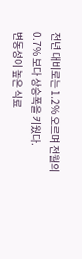전년 대비로는 1.2% 오르며 전월의 0.7% 보다 상승폭을 키웠다.
변동성이 높은 식료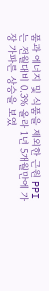품과 에너지 및 식품을 제외한 근원 PPI는 전월대비 0.3% 올라 1년 5개월만에 가장 가파른 상승을 보였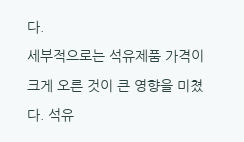다.
세부적으로는 석유제품 가격이 크게 오른 것이 큰 영향을 미쳤다. 석유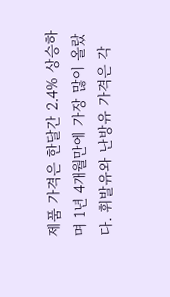제품 가격은 한달간 2.4% 상승하며 1년 4개월만에 가장 많이 올랐다. 휘발유와 난방유 가격은 각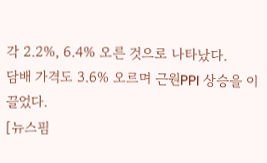각 2.2%, 6.4% 오른 것으로 나타났다.
담배 가격도 3.6% 오르며 근원PPI 상승을 이끌었다.
[뉴스핌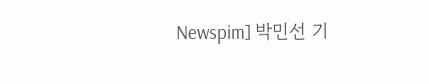Newspim] 박민선 기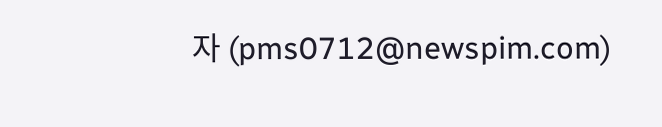자 (pms0712@newspim.com)